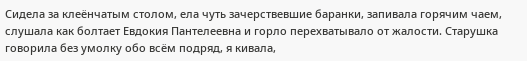Сидела за клеёнчатым столом, ела чуть зачерствевшие баранки, запивала горячим чаем, слушала как болтает Евдокия Пантелеевна и горло перехватывало от жалости. Старушка говорила без умолку обо всём подряд, я кивала,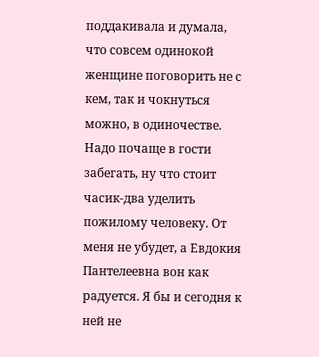поддакивала и думала, что совсем одинокой женщине поговорить не с кем, так и чокнуться можно, в одиночестве. Надо почаще в гости забегать, ну что стоит часик-два уделить пожилому человеку. От меня не убудет, а Евдокия Пантелеевна вон как радуется. Я бы и сегодня к ней не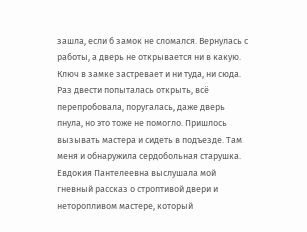зашла, если б замок не сломался. Вернулась с работы, а дверь не открывается ни в какую. Ключ в замке застревает и ни туда, ни сюда. Раз двести попыталась открыть, всё перепробовала, поругалась, даже дверь пнула, но это тоже не помогло. Пришлось вызывать мастера и сидеть в подъезде. Там меня и обнаружила сердобольная старушка. Евдокия Пантелеевна выслушала мой гневный рассказ о строптивой двери и неторопливом мастере, который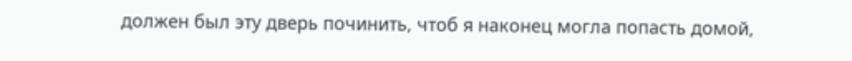должен был эту дверь починить, чтоб я наконец могла попасть домой,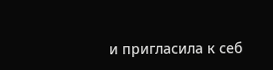и пригласила к себ